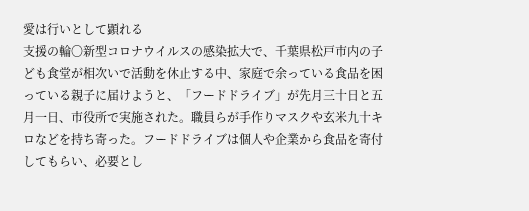愛は行いとして顕れる
支援の輪〇新型コロナウイルスの感染拡大で、千葉県松戸市内の子ども食堂が相次いで活動を休止する中、家庭で余っている食品を困っている親子に届けようと、「フードドライブ」が先月三十日と五月一日、市役所で実施された。職員らが手作りマスクや玄米九十キロなどを持ち寄った。フードドライブは個人や企業から食品を寄付してもらい、必要とし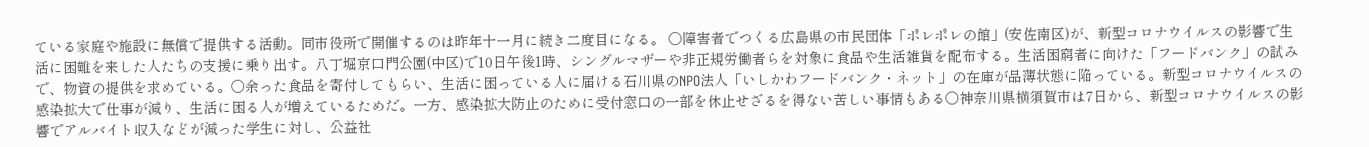ている家庭や施設に無償で提供する活動。同市役所で開催するのは昨年十一月に続き二度目になる。 〇障害者でつくる広島県の市民団体「ポレポレの館」(安佐南区)が、新型コロナウイルスの影響で生活に困難を来した人たちの支援に乗り出す。八丁堀京口門公園(中区)で10日午後1時、シングルマザーや非正規労働者らを対象に食品や生活雑貨を配布する。生活困窮者に向けた「フードバンク」の試みで、物資の提供を求めている。〇余った食品を寄付してもらい、生活に困っている人に届ける石川県のNPO法人「いしかわフードバンク・ネット」の在庫が品薄状態に陥っている。新型コロナウイルスの感染拡大で仕事が減り、生活に困る人が増えているためだ。一方、感染拡大防止のために受付窓口の一部を休止せざるを得ない苦しい事情もある〇神奈川県横須賀市は7日から、新型コロナウイルスの影響でアルバイト収入などが減った学生に対し、公益社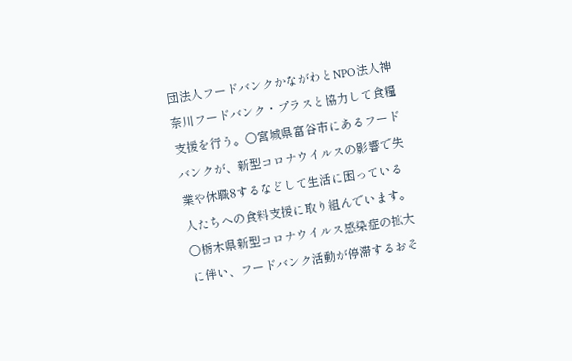団法人フードバンクかながわとNPO法人神奈川フードバンク・プラスと協力して食糧支援を行う。〇宮城県富谷市にあるフードバンクが、新型コロナウイルスの影響で失業や休職8するなどして生活に困っている人たちへの食料支援に取り組んでいます。〇栃木県新型コロナウイルス感染症の拡大に伴い、フードバンク活動が停滞するおそ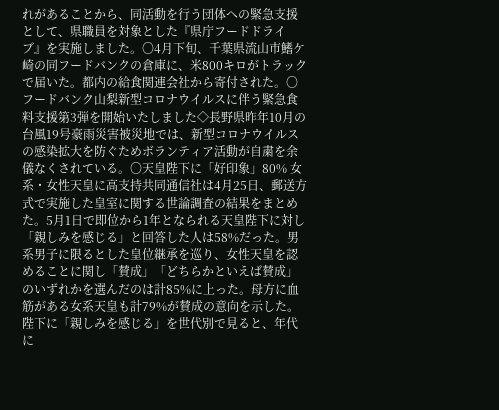れがあることから、同活動を行う団体への緊急支援として、県職員を対象とした『県庁フードドライブ』を実施しました。〇4月下旬、千葉県流山市鰭ケ崎の同フードバンクの倉庫に、米800キロがトラックで届いた。都内の給食関連会社から寄付された。〇フードバンク山梨新型コロナウイルスに伴う緊急食料支援第3弾を開始いたしました◇長野県昨年10月の台風19号豪雨災害被災地では、新型コロナウイルスの感染拡大を防ぐためボランティア活動が自粛を余儀なくされている。〇天皇陛下に「好印象」80% 女系・女性天皇に高支持共同通信社は4月25日、郵送方式で実施した皇室に関する世論調査の結果をまとめた。5月1日で即位から1年となられる天皇陛下に対し「親しみを感じる」と回答した人は58%だった。男系男子に限るとした皇位継承を巡り、女性天皇を認めることに関し「賛成」「どちらかといえば賛成」のいずれかを選んだのは計85%に上った。母方に血筋がある女系天皇も計79%が賛成の意向を示した。 陛下に「親しみを感じる」を世代別で見ると、年代に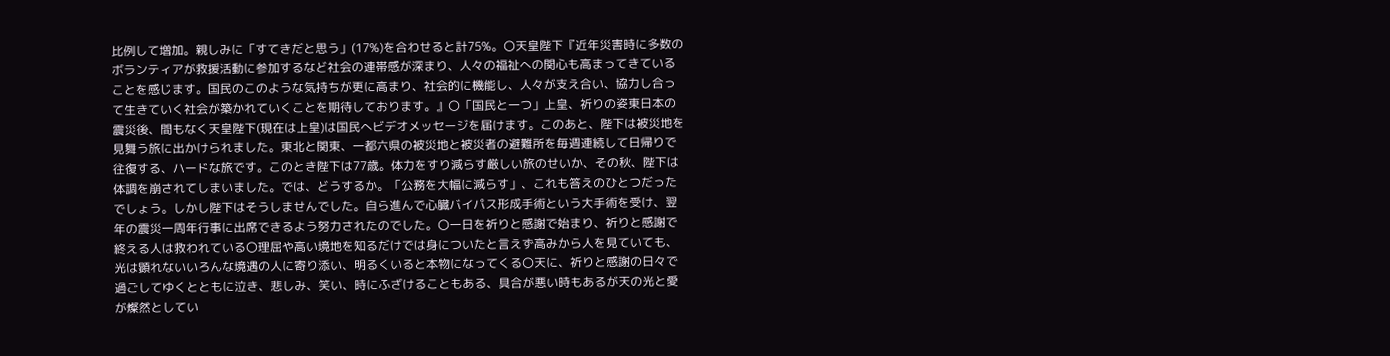比例して増加。親しみに「すてきだと思う」(17%)を合わせると計75%。〇天皇陛下『近年災害時に多数のボランティアが救援活動に参加するなど社会の連帯感が深まり、人々の福祉への関心も高まってきていることを感じます。国民のこのような気持ちが更に高まり、社会的に機能し、人々が支え合い、協力し合って生きていく社会が築かれていくことを期待しております。』〇「国民と一つ」上皇、祈りの姿東日本の震災後、間もなく天皇陛下(現在は上皇)は国民へビデオメッセージを届けます。このあと、陛下は被災地を見舞う旅に出かけられました。東北と関東、一都六県の被災地と被災者の避難所を毎週連続して日帰りで往復する、ハードな旅です。このとき陛下は77歳。体力をすり減らす厳しい旅のせいか、その秋、陛下は体調を崩されてしまいました。では、どうするか。「公務を大幅に減らす」、これも答えのひとつだったでしょう。しかし陛下はそうしませんでした。自ら進んで心臓バイパス形成手術という大手術を受け、翌年の震災一周年行事に出席できるよう努力されたのでした。〇一日を祈りと感謝で始まり、祈りと感謝で終える人は救われている〇理屈や高い境地を知るだけでは身についたと言えず高みから人を見ていても、光は顕れないいろんな境遇の人に寄り添い、明るくいると本物になってくる〇天に、祈りと感謝の日々で過ごしてゆくとともに泣き、悲しみ、笑い、時にふざけることもある、具合が悪い時もあるが天の光と愛が燦然としてい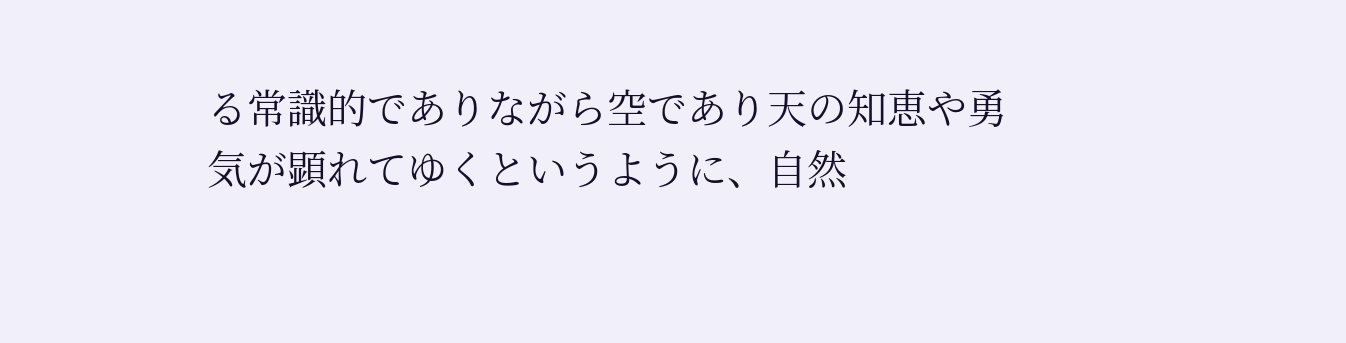る常識的でありながら空であり天の知恵や勇気が顕れてゆくというように、自然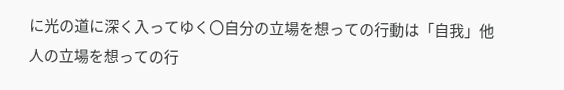に光の道に深く入ってゆく〇自分の立場を想っての行動は「自我」他人の立場を想っての行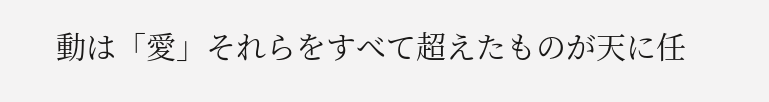動は「愛」それらをすべて超えたものが天に任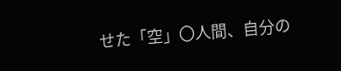せた「空」〇人間、自分の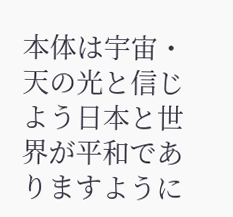本体は宇宙・天の光と信じよう日本と世界が平和でありますように